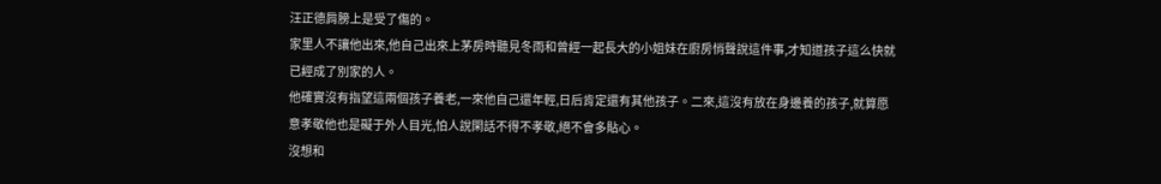汪正德肩膀上是受了傷的。
家里人不讓他出來,他自己出來上茅房時聽見冬雨和曾經一起長大的小姐妹在廚房悄聲說這件事,才知道孩子這么快就已經成了別家的人。
他確實沒有指望這兩個孩子養老,一來他自己還年輕,日后肯定還有其他孩子。二來,這沒有放在身邊養的孩子,就算愿意孝敬他也是礙于外人目光,怕人說閑話不得不孝敬,絕不會多貼心。
沒想和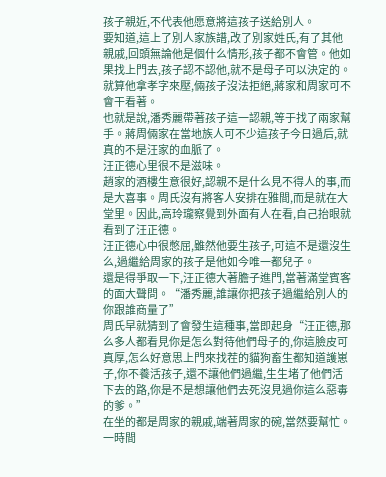孩子親近,不代表他愿意將這孩子送給別人。
要知道,這上了別人家族譜,改了別家姓氏,有了其他親戚,回頭無論他是個什么情形,孩子都不會管。他如果找上門去,孩子認不認他,就不是母子可以決定的。就算他拿孝字來壓,倆孩子沒法拒絕,蔣家和周家可不會干看著。
也就是說,潘秀麗帶著孩子這一認親,等于找了兩家幫手。蔣周倆家在當地族人可不少這孩子今日過后,就真的不是汪家的血脈了。
汪正德心里很不是滋味。
趙家的酒樓生意很好,認親不是什么見不得人的事,而是大喜事。周氏沒有將客人安排在雅間,而是就在大堂里。因此,高玲瓏察覺到外面有人在看,自己抬眼就看到了汪正德。
汪正德心中很憋屈,雖然他要生孩子,可這不是還沒生么,過繼給周家的孩子是他如今唯一都兒子。
還是得爭取一下,汪正德大著膽子進門,當著滿堂賓客的面大聲問。“潘秀麗,誰讓你把孩子過繼給別人的你跟誰商量了”
周氏早就猜到了會發生這種事,當即起身“汪正德,那么多人都看見你是怎么對待他們母子的,你這臉皮可真厚,怎么好意思上門來找茬的貓狗畜生都知道護崽子,你不養活孩子,還不讓他們過繼,生生堵了他們活下去的路,你是不是想讓他們去死沒見過你這么惡毒的爹。”
在坐的都是周家的親戚,端著周家的碗,當然要幫忙。一時間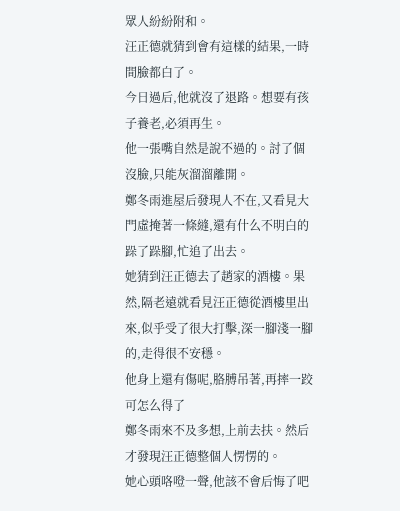眾人紛紛附和。
汪正德就猜到會有這樣的結果,一時間臉都白了。
今日過后,他就沒了退路。想要有孩子養老,必須再生。
他一張嘴自然是說不過的。討了個沒臉,只能灰溜溜離開。
鄭冬雨進屋后發現人不在,又看見大門虛掩著一條縫,還有什么不明白的
跺了跺腳,忙追了出去。
她猜到汪正德去了趙家的酒樓。果然,隔老遠就看見汪正德從酒樓里出來,似乎受了很大打擊,深一腳淺一腳的,走得很不安穩。
他身上還有傷呢,胳膊吊著,再摔一跤可怎么得了
鄭冬雨來不及多想,上前去扶。然后才發現汪正德整個人愣愣的。
她心頭咯噔一聲,他該不會后悔了吧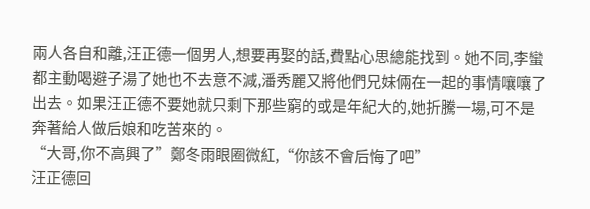兩人各自和離,汪正德一個男人,想要再娶的話,費點心思總能找到。她不同,李蠻都主動喝避子湯了她也不去意不減,潘秀麗又將他們兄妹倆在一起的事情嚷嚷了出去。如果汪正德不要她就只剩下那些窮的或是年紀大的,她折騰一場,可不是奔著給人做后娘和吃苦來的。
“大哥,你不高興了”鄭冬雨眼圈微紅,“你該不會后悔了吧”
汪正德回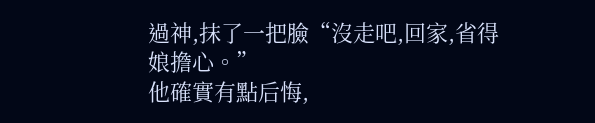過神,抹了一把臉“沒走吧,回家,省得娘擔心。”
他確實有點后悔,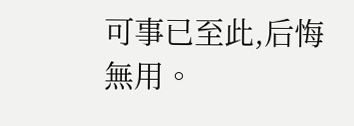可事已至此,后悔無用。